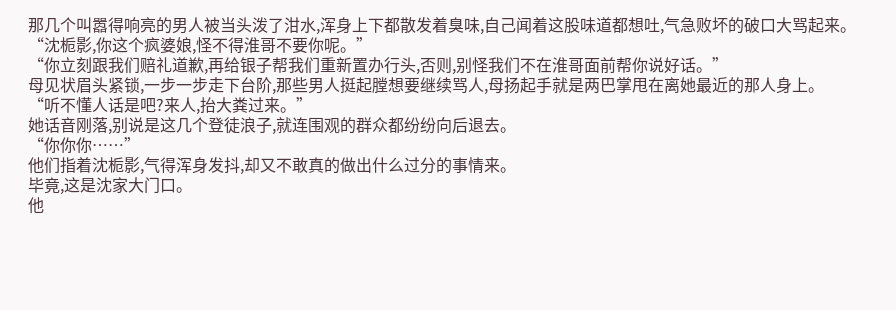那几个叫嚣得响亮的男人被当头泼了泔水,浑身上下都散发着臭味,自己闻着这股味道都想吐,气急败坏的破口大骂起来。
“沈栀影,你这个疯婆娘,怪不得淮哥不要你呢。”
“你立刻跟我们赔礼道歉,再给银子帮我们重新置办行头,否则,别怪我们不在淮哥面前帮你说好话。”
母见状眉头紧锁,一步一步走下台阶,那些男人挺起膛想要继续骂人,母扬起手就是两巴掌甩在离她最近的那人身上。
“听不懂人话是吧?来人,抬大粪过来。”
她话音刚落,别说是这几个登徒浪子,就连围观的群众都纷纷向后退去。
“你你你……”
他们指着沈栀影,气得浑身发抖,却又不敢真的做出什么过分的事情来。
毕竟,这是沈家大门口。
他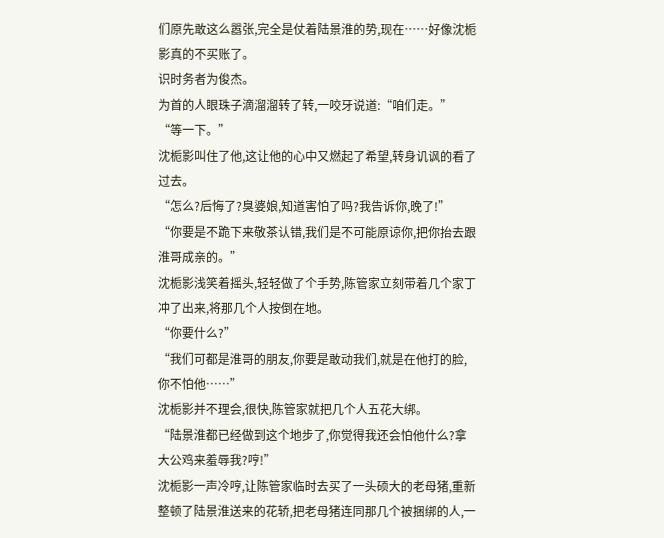们原先敢这么嚣张,完全是仗着陆景淮的势,现在……好像沈栀影真的不买账了。
识时务者为俊杰。
为首的人眼珠子滴溜溜转了转,一咬牙说道:“咱们走。”
“等一下。”
沈栀影叫住了他,这让他的心中又燃起了希望,转身讥讽的看了过去。
“怎么?后悔了?臭婆娘,知道害怕了吗?我告诉你,晚了!”
“你要是不跪下来敬茶认错,我们是不可能原谅你,把你抬去跟淮哥成亲的。”
沈栀影浅笑着摇头,轻轻做了个手势,陈管家立刻带着几个家丁冲了出来,将那几个人按倒在地。
“你要什么?”
“我们可都是淮哥的朋友,你要是敢动我们,就是在他打的脸,你不怕他……”
沈栀影并不理会,很快,陈管家就把几个人五花大绑。
“陆景淮都已经做到这个地步了,你觉得我还会怕他什么?拿大公鸡来羞辱我?哼!”
沈栀影一声冷哼,让陈管家临时去买了一头硕大的老母猪,重新整顿了陆景淮送来的花轿,把老母猪连同那几个被捆绑的人,一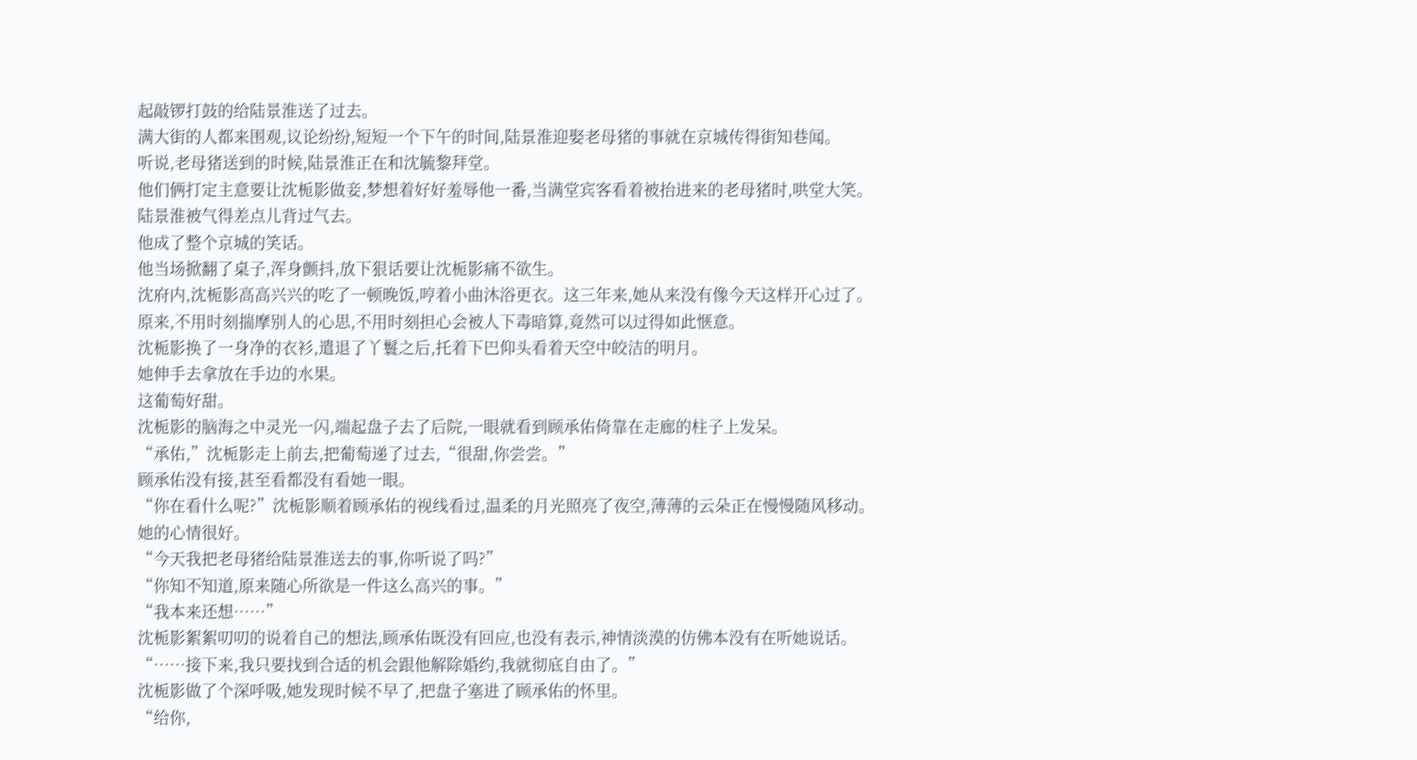起敲锣打鼓的给陆景淮送了过去。
满大街的人都来围观,议论纷纷,短短一个下午的时间,陆景淮迎娶老母猪的事就在京城传得街知巷闻。
听说,老母猪送到的时候,陆景淮正在和沈毓黎拜堂。
他们俩打定主意要让沈栀影做妾,梦想着好好羞辱他一番,当满堂宾客看着被抬进来的老母猪时,哄堂大笑。
陆景淮被气得差点儿背过气去。
他成了整个京城的笑话。
他当场掀翻了桌子,浑身颤抖,放下狠话要让沈栀影痛不欲生。
沈府内,沈栀影高高兴兴的吃了一顿晚饭,哼着小曲沐浴更衣。这三年来,她从来没有像今天这样开心过了。
原来,不用时刻揣摩别人的心思,不用时刻担心会被人下毒暗算,竟然可以过得如此惬意。
沈栀影换了一身净的衣衫,遣退了丫鬟之后,托着下巴仰头看着天空中皎洁的明月。
她伸手去拿放在手边的水果。
这葡萄好甜。
沈栀影的脑海之中灵光一闪,端起盘子去了后院,一眼就看到顾承佑倚靠在走廊的柱子上发呆。
“承佑,”沈栀影走上前去,把葡萄递了过去,“很甜,你尝尝。”
顾承佑没有接,甚至看都没有看她一眼。
“你在看什么呢?”沈栀影顺着顾承佑的视线看过,温柔的月光照亮了夜空,薄薄的云朵正在慢慢随风移动。
她的心情很好。
“今天我把老母猪给陆景淮送去的事,你听说了吗?”
“你知不知道,原来随心所欲是一件这么高兴的事。”
“我本来还想……”
沈栀影絮絮叨叨的说着自己的想法,顾承佑既没有回应,也没有表示,神情淡漠的仿佛本没有在听她说话。
“……接下来,我只要找到合适的机会跟他解除婚约,我就彻底自由了。”
沈栀影做了个深呼吸,她发现时候不早了,把盘子塞进了顾承佑的怀里。
“给你,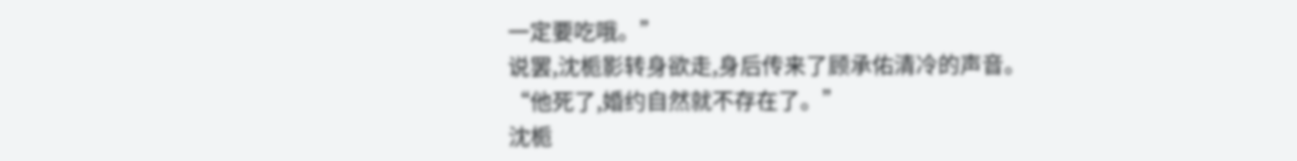一定要吃哦。”
说罢,沈栀影转身欲走,身后传来了顾承佑清冷的声音。
“他死了,婚约自然就不存在了。”
沈栀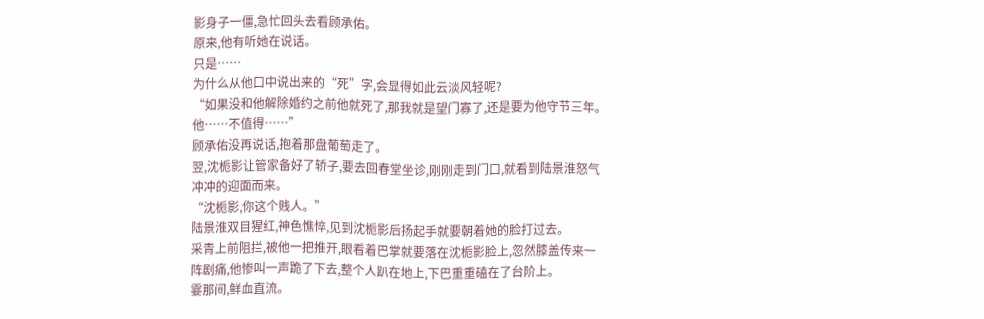影身子一僵,急忙回头去看顾承佑。
原来,他有听她在说话。
只是……
为什么从他口中说出来的“死”字,会显得如此云淡风轻呢?
“如果没和他解除婚约之前他就死了,那我就是望门寡了,还是要为他守节三年。他……不值得……”
顾承佑没再说话,抱着那盘葡萄走了。
翌,沈栀影让管家备好了轿子,要去回春堂坐诊,刚刚走到门口,就看到陆景淮怒气冲冲的迎面而来。
“沈栀影,你这个贱人。”
陆景淮双目猩红,神色憔悴,见到沈栀影后扬起手就要朝着她的脸打过去。
采青上前阻拦,被他一把推开,眼看着巴掌就要落在沈栀影脸上,忽然膝盖传来一阵剧痛,他惨叫一声跪了下去,整个人趴在地上,下巴重重磕在了台阶上。
霎那间,鲜血直流。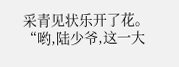采青见状乐开了花。
“哟,陆少爷,这一大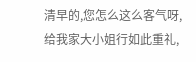清早的,您怎么这么客气呀,给我家大小姐行如此重礼,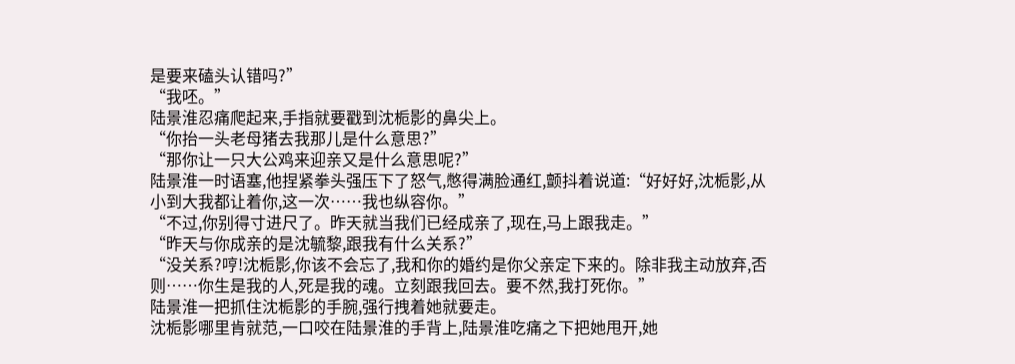是要来磕头认错吗?”
“我呸。”
陆景淮忍痛爬起来,手指就要戳到沈栀影的鼻尖上。
“你抬一头老母猪去我那儿是什么意思?”
“那你让一只大公鸡来迎亲又是什么意思呢?”
陆景淮一时语塞,他捏紧拳头强压下了怒气,憋得满脸通红,颤抖着说道:“好好好,沈栀影,从小到大我都让着你,这一次……我也纵容你。”
“不过,你别得寸进尺了。昨天就当我们已经成亲了,现在,马上跟我走。”
“昨天与你成亲的是沈毓黎,跟我有什么关系?”
“没关系?哼!沈栀影,你该不会忘了,我和你的婚约是你父亲定下来的。除非我主动放弃,否则……你生是我的人,死是我的魂。立刻跟我回去。要不然,我打死你。”
陆景淮一把抓住沈栀影的手腕,强行拽着她就要走。
沈栀影哪里肯就范,一口咬在陆景淮的手背上,陆景淮吃痛之下把她甩开,她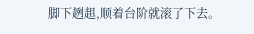脚下趔趄,顺着台阶就滚了下去。